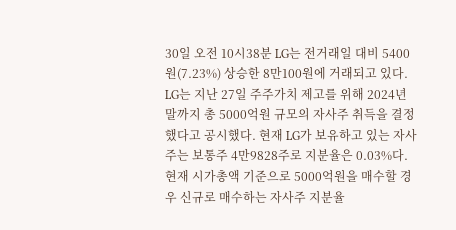30일 오전 10시38분 LG는 전거래일 대비 5400원(7.23%) 상승한 8만100원에 거래되고 있다.
LG는 지난 27일 주주가치 제고를 위해 2024년 말까지 총 5000억원 규모의 자사주 취득을 결정했다고 공시했다. 현재 LG가 보유하고 있는 자사주는 보통주 4만9828주로 지분율은 0.03%다. 현재 시가총액 기준으로 5000억원을 매수할 경우 신규로 매수하는 자사주 지분율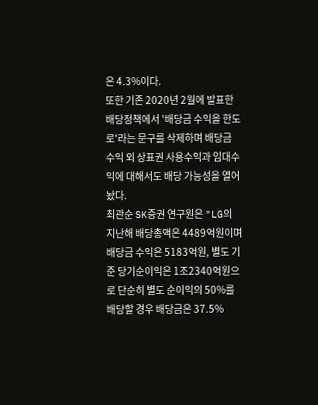은 4.3%이다.
또한 기존 2020년 2월에 발표한 배당정책에서 '배당금 수익을 한도로'라는 문구를 삭제하며 배당금 수익 외 상표권 사용수익과 임대수익에 대해서도 배당 가능성을 열어놨다.
최관순 SK증권 연구원은 "LG의 지난해 배당총액은 4489억원이며 배당금 수익은 5183억원, 별도 기준 당기순이익은 1조2340억원으로 단순히 별도 순이익의 50%를 배당할 경우 배당금은 37.5%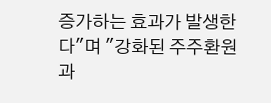증가하는 효과가 발생한다"며 "강화된 주주환원과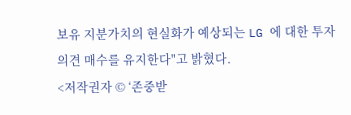보유 지분가치의 현실화가 예상되는 LG 에 대한 투자의견 매수를 유지한다"고 밝혔다.
<저작권자 © ‘존중받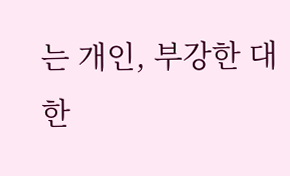는 개인, 부강한 대한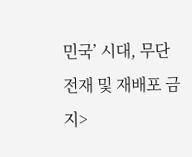민국’ 시대, 무단전재 및 재배포 금지>